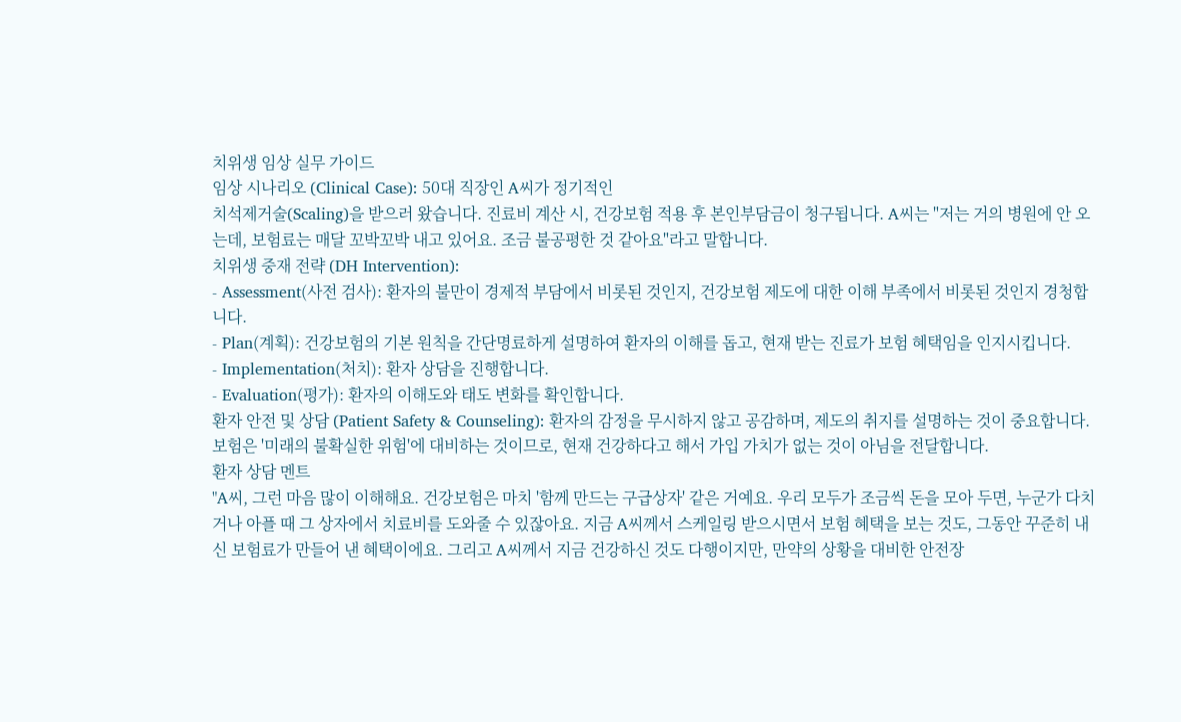치위생 임상 실무 가이드
임상 시나리오 (Clinical Case): 50대 직장인 A씨가 정기적인
치석제거술(Scaling)을 받으러 왔습니다. 진료비 계산 시, 건강보험 적용 후 본인부담금이 청구됩니다. A씨는 "저는 거의 병원에 안 오는데, 보험료는 매달 꼬박꼬박 내고 있어요. 조금 불공평한 것 같아요"라고 말합니다.
치위생 중재 전략 (DH Intervention):
- Assessment(사전 검사): 환자의 불만이 경제적 부담에서 비롯된 것인지, 건강보험 제도에 대한 이해 부족에서 비롯된 것인지 경청합니다.
- Plan(계획): 건강보험의 기본 원칙을 간단명료하게 설명하여 환자의 이해를 돕고, 현재 받는 진료가 보험 혜택임을 인지시킵니다.
- Implementation(처치): 환자 상담을 진행합니다.
- Evaluation(평가): 환자의 이해도와 태도 변화를 확인합니다.
환자 안전 및 상담 (Patient Safety & Counseling): 환자의 감정을 무시하지 않고 공감하며, 제도의 취지를 설명하는 것이 중요합니다. 보험은 '미래의 불확실한 위험'에 대비하는 것이므로, 현재 건강하다고 해서 가입 가치가 없는 것이 아님을 전달합니다.
환자 상담 멘트
"A씨, 그런 마음 많이 이해해요. 건강보험은 마치 '함께 만드는 구급상자' 같은 거예요. 우리 모두가 조금씩 돈을 모아 두면, 누군가 다치거나 아플 때 그 상자에서 치료비를 도와줄 수 있잖아요. 지금 A씨께서 스케일링 받으시면서 보험 혜택을 보는 것도, 그동안 꾸준히 내신 보험료가 만들어 낸 혜택이에요. 그리고 A씨께서 지금 건강하신 것도 다행이지만, 만약의 상황을 대비한 안전장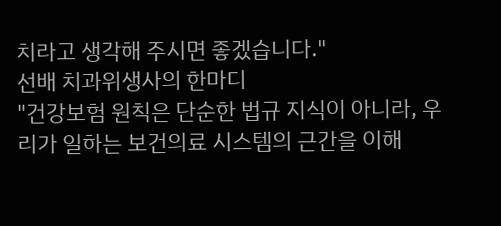치라고 생각해 주시면 좋겠습니다."
선배 치과위생사의 한마디
"건강보험 원칙은 단순한 법규 지식이 아니라, 우리가 일하는 보건의료 시스템의 근간을 이해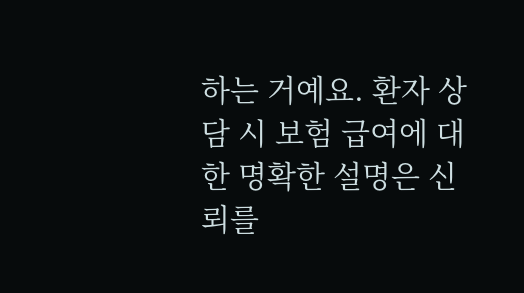하는 거예요. 환자 상담 시 보험 급여에 대한 명확한 설명은 신뢰를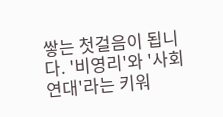쌓는 첫걸음이 됩니다. '비영리'와 '사회연대'라는 키워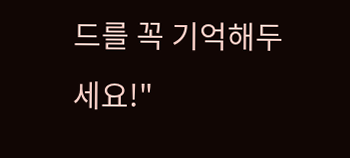드를 꼭 기억해두세요!"